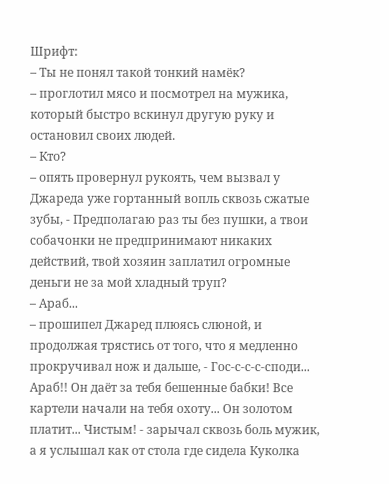Шрифт:
– Ты не понял такой тонкий намёк?
– проглотил мясо и посмотрел на мужика, который быстро вскинул другую руку и остановил своих людей.
– Кто?
– опять провернул рукоять, чем вызвал у Джареда уже гортанный вопль сквозь сжатые зубы, - Предполагаю раз ты без пушки, а твои собачонки не предпринимают никаких действий, твой хозяин заплатил огромные деньги не за мой хладный труп?
– Араб...
– прошипел Джаред плюясь слюной, и продолжая трястись от того, что я медленно прокручивал нож и дальше, - Гос-с-с-с-споди... Араб!! Он даёт за тебя бешенные бабки! Все картели начали на тебя охоту... Он золотом платит... Чистым! - зарычал сквозь боль мужик, а я услышал как от стола где сидела Куколка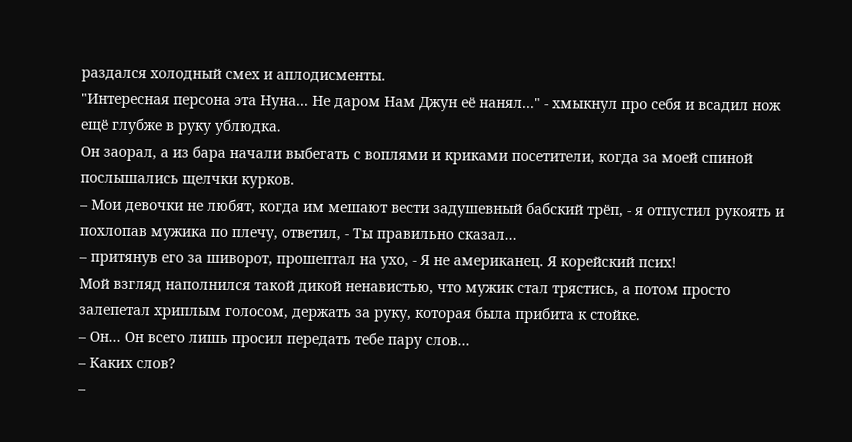раздался холодный смех и аплодисменты.
"Интересная персона эта Нуна... Не даром Нам Джун её нанял..." - хмыкнул про себя и всадил нож ещё глубже в руку ублюдка.
Он заорал, а из бара начали выбегать с воплями и криками посетители, когда за моей спиной послышались щелчки курков.
– Мои девочки не любят, когда им мешают вести задушевный бабский трёп, - я отпустил рукоять и похлопав мужика по плечу, ответил, - Ты правильно сказал...
– притянув его за шиворот, прошептал на ухо, - Я не американец. Я корейский псих!
Мой взгляд наполнился такой дикой ненавистью, что мужик стал трястись, а потом просто залепетал хриплым голосом, держать за руку, которая была прибита к стойке.
– Он... Он всего лишь просил передать тебе пару слов...
– Каких слов?
–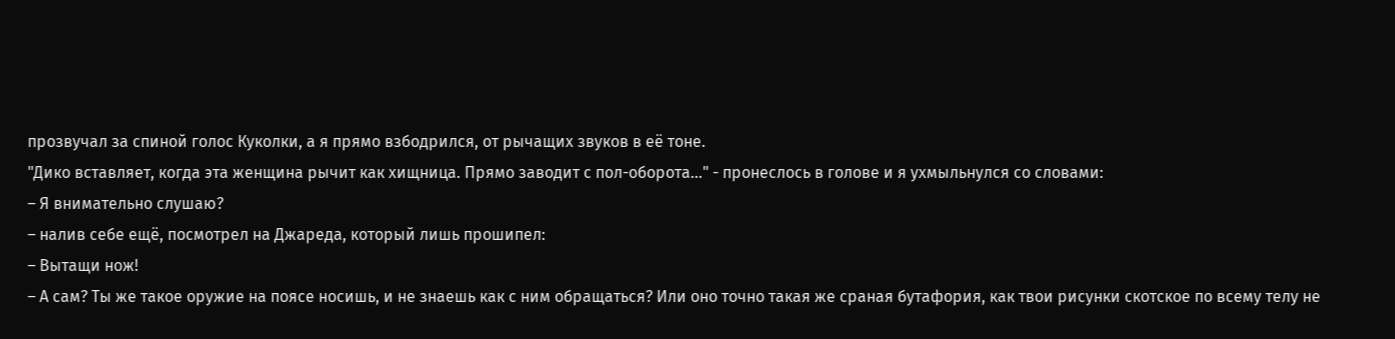прозвучал за спиной голос Куколки, а я прямо взбодрился, от рычащих звуков в её тоне.
"Дико вставляет, когда эта женщина рычит как хищница. Прямо заводит с пол-оборота..." - пронеслось в голове и я ухмыльнулся со словами:
– Я внимательно слушаю?
– налив себе ещё, посмотрел на Джареда, который лишь прошипел:
– Вытащи нож!
– А сам? Ты же такое оружие на поясе носишь, и не знаешь как с ним обращаться? Или оно точно такая же сраная бутафория, как твои рисунки скотское по всему телу не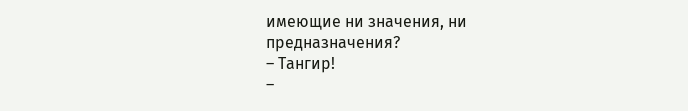имеющие ни значения, ни предназначения?
– Тангир!
–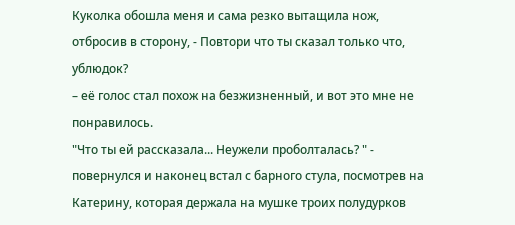Куколка обошла меня и сама резко вытащила нож, отбросив в сторону, - Повтори что ты сказал только что, ублюдок?
– её голос стал похож на безжизненный, и вот это мне не понравилось.
"Что ты ей рассказала... Неужели проболталась? " - повернулся и наконец встал с барного стула, посмотрев на Катерину, которая держала на мушке троих полудурков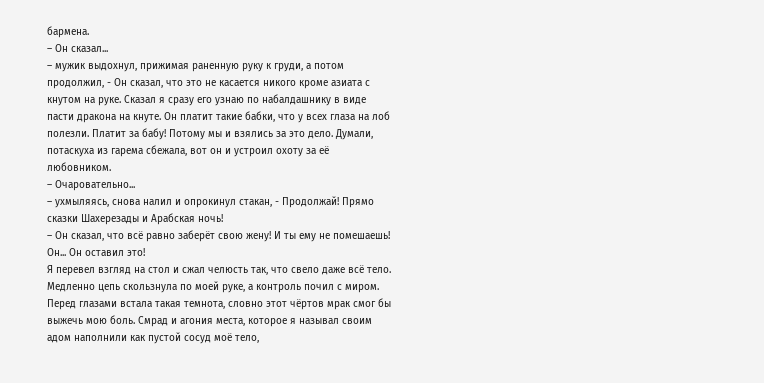бармена.
– Он сказал...
– мужик выдохнул, прижимая раненную руку к груди, а потом продолжил, - Он сказал, что это не касается никого кроме азиата с кнутом на руке. Сказал я сразу его узнаю по набалдашнику в виде пасти дракона на кнуте. Он платит такие бабки, что у всех глаза на лоб полезли. Платит за бабу! Потому мы и взялись за это дело. Думали, потаскуха из гарема сбежала, вот он и устроил охоту за её любовником.
– Очаровательно...
– ухмыляясь, снова налил и опрокинул стакан, - Продолжай! Прямо сказки Шахерезады и Арабская ночь!
– Он сказал, что всё равно заберёт свою жену! И ты ему не помешаешь! Он... Он оставил это!
Я перевел взгляд на стол и сжал челюсть так, что свело даже всё тело. Медленно цепь скользнула по моей руке, а контроль почил с миром. Перед глазами встала такая темнота, словно этот чёртов мрак смог бы выжечь мою боль. Смрад и агония места, которое я называл своим адом наполнили как пустой сосуд моё тело,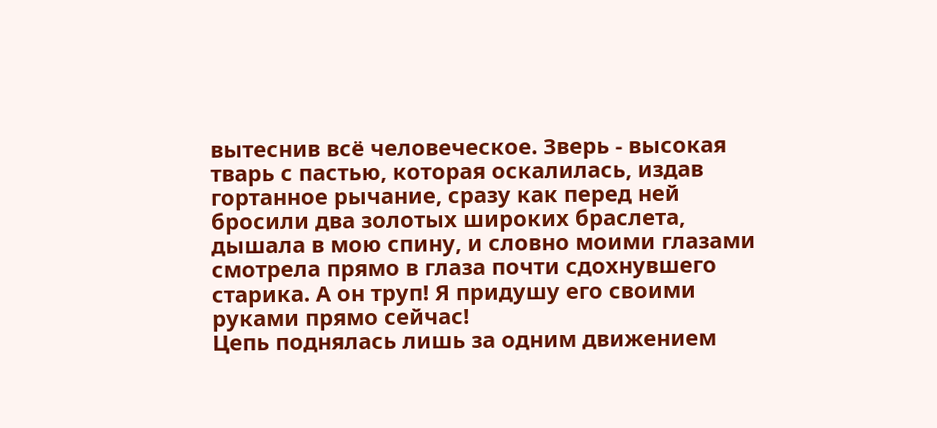вытеснив всё человеческое. Зверь - высокая тварь с пастью, которая оскалилась, издав гортанное рычание, сразу как перед ней бросили два золотых широких браслета, дышала в мою спину, и словно моими глазами смотрела прямо в глаза почти сдохнувшего старика. А он труп! Я придушу его своими руками прямо сейчас!
Цепь поднялась лишь за одним движением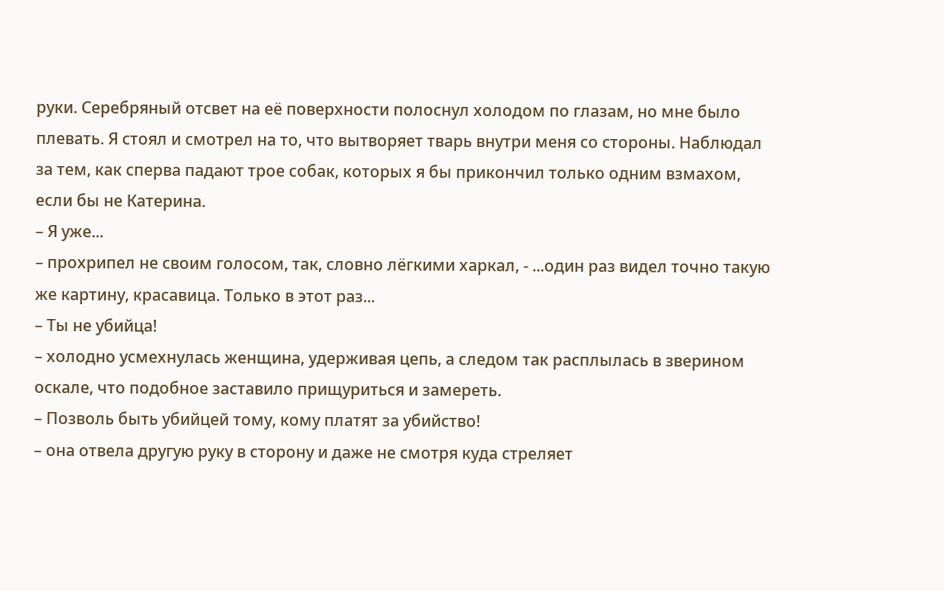руки. Серебряный отсвет на её поверхности полоснул холодом по глазам, но мне было плевать. Я стоял и смотрел на то, что вытворяет тварь внутри меня со стороны. Наблюдал за тем, как сперва падают трое собак, которых я бы прикончил только одним взмахом, если бы не Катерина.
– Я уже...
– прохрипел не своим голосом, так, словно лёгкими харкал, - ...один раз видел точно такую же картину, красавица. Только в этот раз...
– Ты не убийца!
– холодно усмехнулась женщина, удерживая цепь, а следом так расплылась в зверином оскале, что подобное заставило прищуриться и замереть.
– Позволь быть убийцей тому, кому платят за убийство!
– она отвела другую руку в сторону и даже не смотря куда стреляет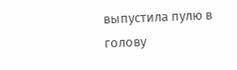выпустила пулю в голову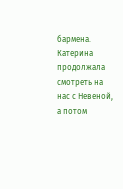бармена.
Катерина продолжала смотреть на нас с Невеной, а потом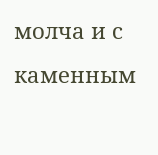молча и с каменным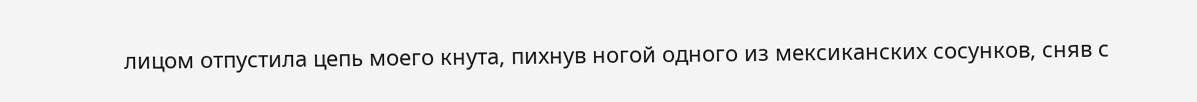лицом отпустила цепь моего кнута, пихнув ногой одного из мексиканских сосунков, сняв с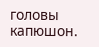головы капюшон.